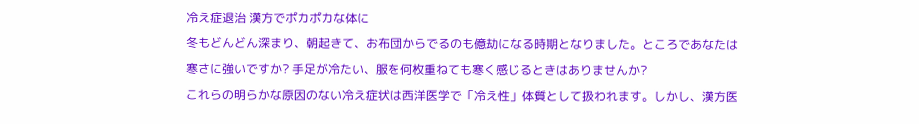冷え症退治 漢方でポカポカな体に
冬もどんどん深まり、朝起きて、お布団からでるのも億劫になる時期となりました。ところであなたは寒さに強いですか? 手足が冷たい、服を何枚重ねても寒く感じるときはありませんか?
これらの明らかな原因のない冷え症状は西洋医学で「冷え性」体質として扱われます。しかし、漢方医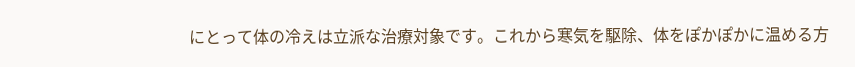にとって体の冷えは立派な治療対象です。これから寒気を駆除、体をぽかぽかに温める方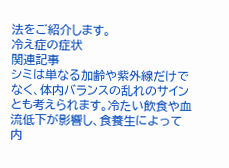法をご紹介します。
冷え症の症状
関連記事
シミは単なる加齢や紫外線だけでなく、体内バランスの乱れのサインとも考えられます。冷たい飲食や血流低下が影響し、食養生によって内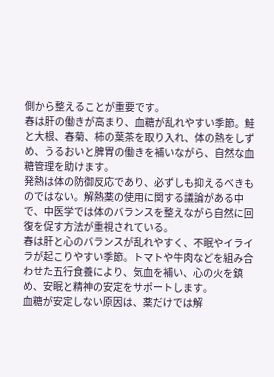側から整えることが重要です。
春は肝の働きが高まり、血糖が乱れやすい季節。鮭と大根、春菊、柿の葉茶を取り入れ、体の熱をしずめ、うるおいと脾胃の働きを補いながら、自然な血糖管理を助けます。
発熱は体の防御反応であり、必ずしも抑えるべきものではない。解熱薬の使用に関する議論がある中で、中医学では体のバランスを整えながら自然に回復を促す方法が重視されている。
春は肝と心のバランスが乱れやすく、不眠やイライラが起こりやすい季節。トマトや牛肉などを組み合わせた五行食養により、気血を補い、心の火を鎮め、安眠と精神の安定をサポートします。
血糖が安定しない原因は、薬だけでは解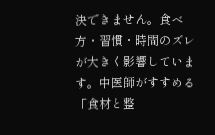決できません。食べ方・習慣・時間のズレが大きく影響しています。中医師がすすめる「食材と整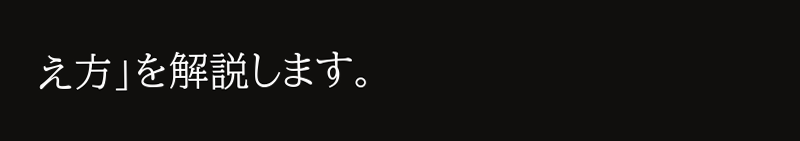え方」を解説します。